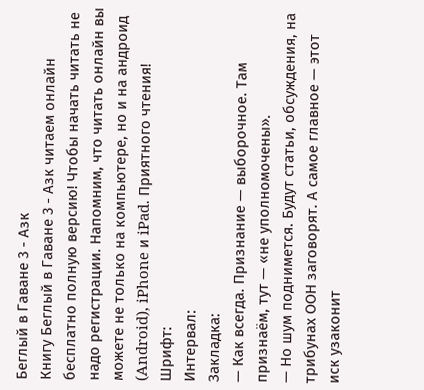Беглый в Гаване 3 - Азк
Книгу Беглый в Гаване 3 - Азк читаем онлайн бесплатно полную версию! Чтобы начать читать не надо регистрации. Напомним, что читать онлайн вы можете не только на компьютере, но и на андроид (Android), iPhone и iPad. Приятного чтения!
Шрифт:
Интервал:
Закладка:
— Как всегда. Признание — выборочное. Там признаём, тут — «не уполномочены».
— Но шум поднимется. Будут статьи, обсуждения, на трибунах ООН заговорят. А самое главное — этот иск узаконит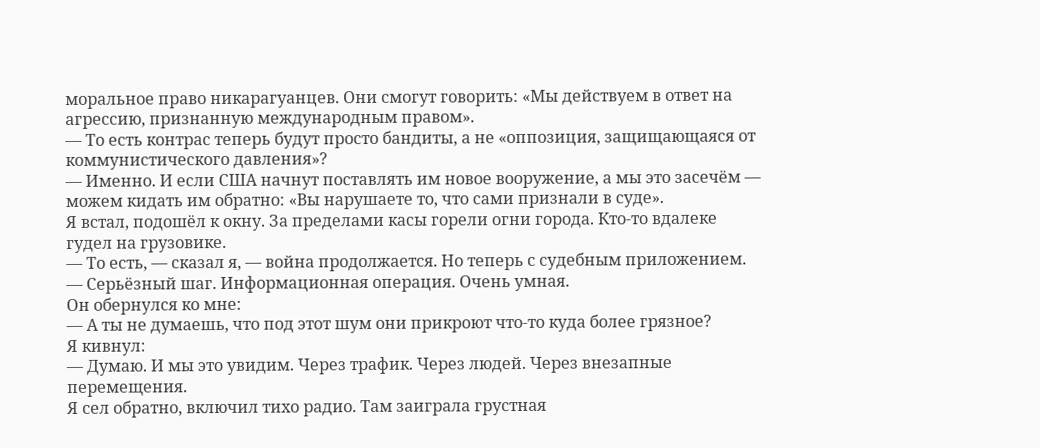моральное право никарагуанцев. Они смогут говорить: «Мы действуем в ответ на агрессию, признанную международным правом».
— То есть контрас теперь будут просто бандиты, а не «оппозиция, защищающаяся от коммунистического давления»?
— Именно. И если США начнут поставлять им новое вооружение, а мы это засечём — можем кидать им обратно: «Вы нарушаете то, что сами признали в суде».
Я встал, подошёл к окну. За пределами касы горели огни города. Кто-то вдалеке гудел на грузовике.
— То есть, — сказал я, — война продолжается. Но теперь с судебным приложением.
— Серьёзный шаг. Информационная операция. Очень умная.
Он обернулся ко мне:
— А ты не думаешь, что под этот шум они прикроют что-то куда более грязное?
Я кивнул:
— Думаю. И мы это увидим. Через трафик. Через людей. Через внезапные перемещения.
Я сел обратно, включил тихо радио. Там заиграла грустная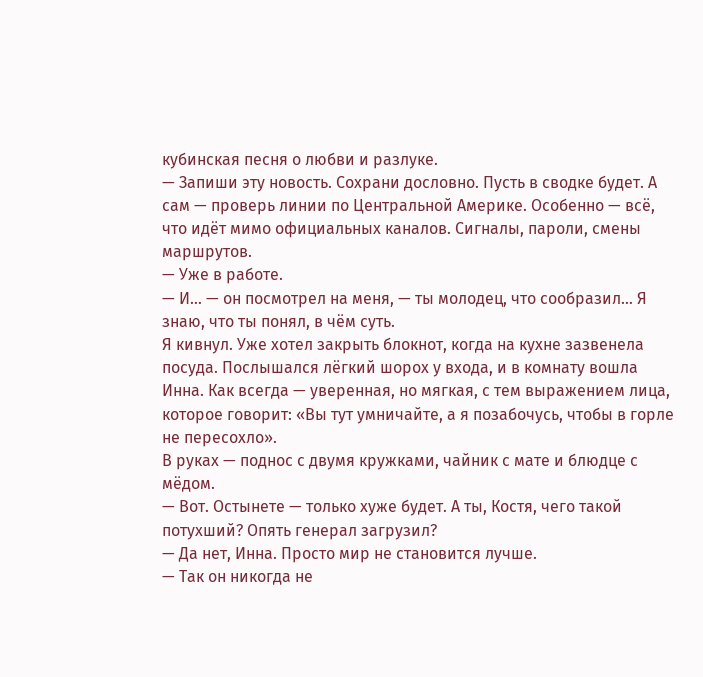кубинская песня о любви и разлуке.
— Запиши эту новость. Сохрани дословно. Пусть в сводке будет. А сам — проверь линии по Центральной Америке. Особенно — всё, что идёт мимо официальных каналов. Сигналы, пароли, смены маршрутов.
— Уже в работе.
— И… — он посмотрел на меня, — ты молодец, что сообразил… Я знаю, что ты понял, в чём суть.
Я кивнул. Уже хотел закрыть блокнот, когда на кухне зазвенела посуда. Послышался лёгкий шорох у входа, и в комнату вошла Инна. Как всегда — уверенная, но мягкая, с тем выражением лица, которое говорит: «Вы тут умничайте, а я позабочусь, чтобы в горле не пересохло».
В руках — поднос с двумя кружками, чайник с мате и блюдце с мёдом.
— Вот. Остынете — только хуже будет. А ты, Костя, чего такой потухший? Опять генерал загрузил?
— Да нет, Инна. Просто мир не становится лучше.
— Так он никогда не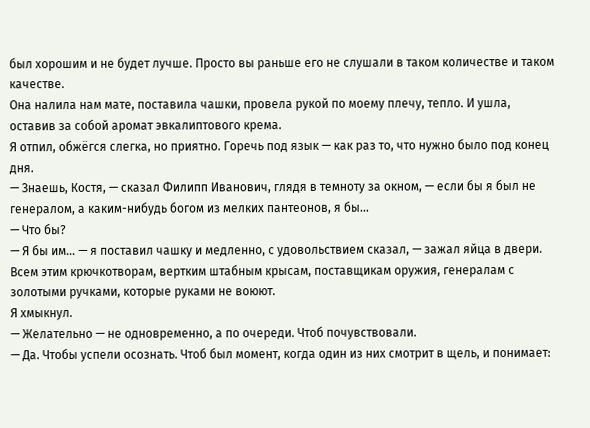был хорошим и не будет лучше. Просто вы раньше его не слушали в таком количестве и таком качестве.
Она налила нам мате, поставила чашки, провела рукой по моему плечу, тепло. И ушла, оставив за собой аромат эвкалиптового крема.
Я отпил, обжёгся слегка, но приятно. Горечь под язык — как раз то, что нужно было под конец дня.
— Знаешь, Костя, — сказал Филипп Иванович, глядя в темноту за окном, — если бы я был не генералом, а каким-нибудь богом из мелких пантеонов, я бы…
— Что бы?
— Я бы им… — я поставил чашку и медленно, с удовольствием сказал, — зажал яйца в двери. Всем этим крючкотворам, вертким штабным крысам, поставщикам оружия, генералам с золотыми ручками, которые руками не воюют.
Я хмыкнул.
— Желательно — не одновременно, а по очереди. Чтоб почувствовали.
— Да. Чтобы успели осознать. Чтоб был момент, когда один из них смотрит в щель, и понимает: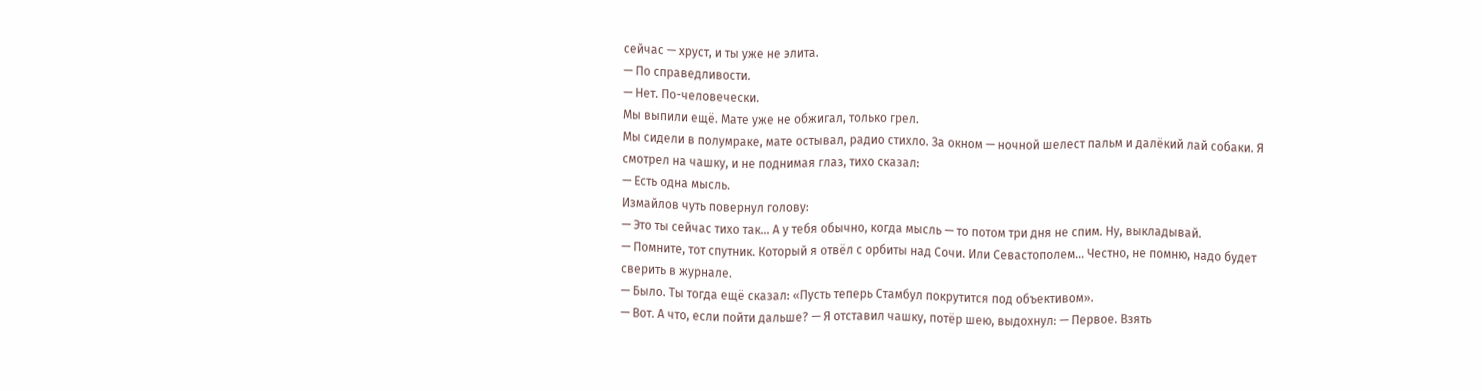сейчас — хруст, и ты уже не элита.
— По справедливости.
— Нет. По-человечески.
Мы выпили ещё. Мате уже не обжигал, только грел.
Мы сидели в полумраке, мате остывал, радио стихло. За окном — ночной шелест пальм и далёкий лай собаки. Я смотрел на чашку, и не поднимая глаз, тихо сказал:
— Есть одна мысль.
Измайлов чуть повернул голову:
— Это ты сейчас тихо так… А у тебя обычно, когда мысль — то потом три дня не спим. Ну, выкладывай.
— Помните, тот спутник. Который я отвёл с орбиты над Сочи. Или Севастополем… Честно, не помню, надо будет сверить в журнале.
— Было. Ты тогда ещё сказал: «Пусть теперь Стамбул покрутится под объективом».
— Вот. А что, если пойти дальше? — Я отставил чашку, потёр шею, выдохнул: — Первое. Взять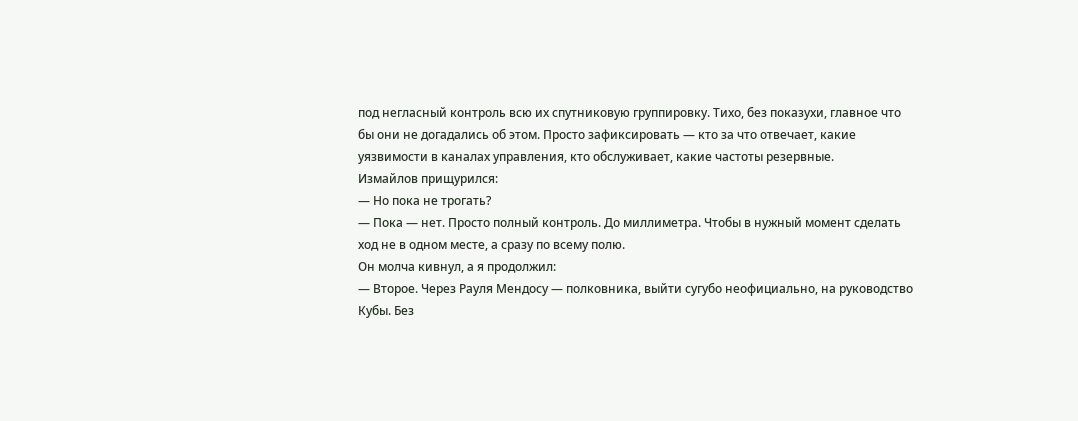под негласный контроль всю их спутниковую группировку. Тихо, без показухи, главное что бы они не догадались об этом. Просто зафиксировать — кто за что отвечает, какие уязвимости в каналах управления, кто обслуживает, какие частоты резервные.
Измайлов прищурился:
— Но пока не трогать?
— Пока — нет. Просто полный контроль. До миллиметра. Чтобы в нужный момент сделать ход не в одном месте, а сразу по всему полю.
Он молча кивнул, а я продолжил:
— Второе. Через Рауля Мендосу — полковника, выйти сугубо неофициально, на руководство Кубы. Без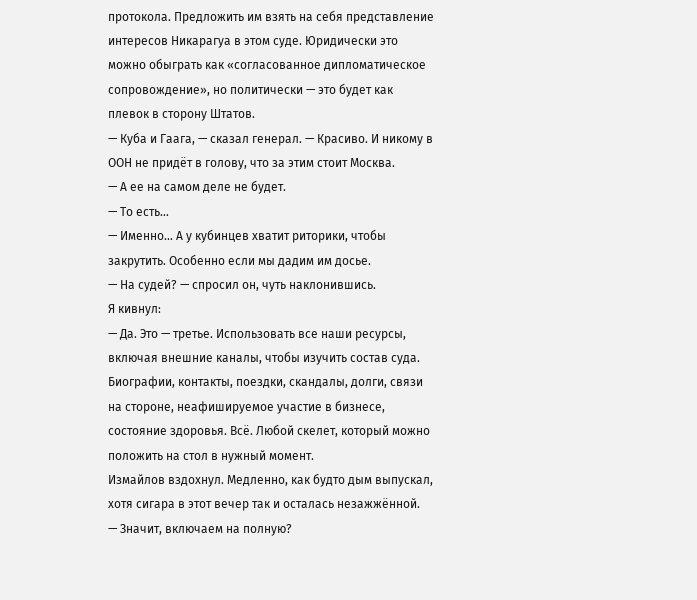протокола. Предложить им взять на себя представление интересов Никарагуа в этом суде. Юридически это можно обыграть как «согласованное дипломатическое сопровождение», но политически — это будет как плевок в сторону Штатов.
— Куба и Гаага, — сказал генерал. — Красиво. И никому в ООН не придёт в голову, что за этим стоит Москва.
— А ее на самом деле не будет.
— То есть…
— Именно… А у кубинцев хватит риторики, чтобы закрутить. Особенно если мы дадим им досье.
— На судей? — спросил он, чуть наклонившись.
Я кивнул:
— Да. Это — третье. Использовать все наши ресурсы, включая внешние каналы, чтобы изучить состав суда. Биографии, контакты, поездки, скандалы, долги, связи на стороне, неафишируемое участие в бизнесе, состояние здоровья. Всё. Любой скелет, который можно положить на стол в нужный момент.
Измайлов вздохнул. Медленно, как будто дым выпускал, хотя сигара в этот вечер так и осталась незажжённой.
— Значит, включаем на полную?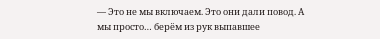— Это не мы включаем. Это они дали повод. А мы просто… берём из рук выпавшее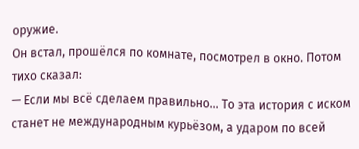оружие.
Он встал, прошёлся по комнате, посмотрел в окно. Потом тихо сказал:
— Если мы всё сделаем правильно… То эта история с иском станет не международным курьёзом, а ударом по всей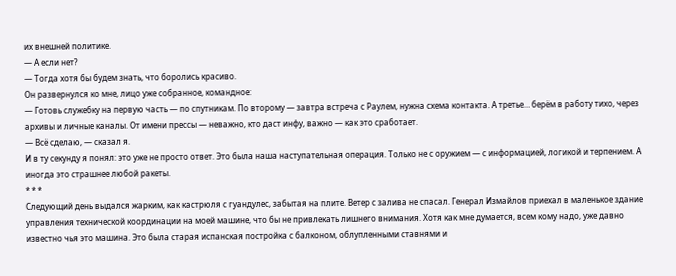их внешней политике.
— А если нет?
— Тогда хотя бы будем знать, что боролись красиво.
Он развернулся ко мне, лицо уже собранное, командное:
— Готовь служебку на первую часть — по спутникам. По второму — завтра встреча с Раулем, нужна схема контакта. А третье… берём в работу тихо, через архивы и личные каналы. От имени прессы — неважно, кто даст инфу, важно — как это сработает.
— Всё сделаю, — сказал я.
И в ту секунду я понял: это уже не просто ответ. Это была наша наступательная операция. Только не с оружием — с информацией, логикой и терпением. А иногда это страшнее любой ракеты.
* * *
Следующий день выдался жарким, как кастрюля с гуандулес, забытая на плите. Ветер с залива не спасал. Генерал Измайлов приехал в маленькое здание управления технической координации на моей машине, что бы не привлекать лишнего внимания. Хотя как мне думается, всем кому надо, уже давно известно чья это машина. Это была старая испанская постройка с балконом, облупленными ставнями и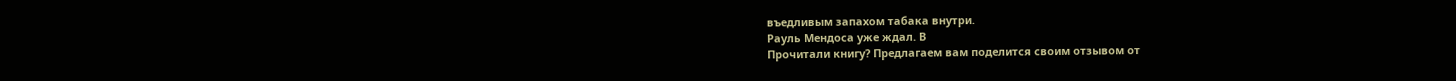въедливым запахом табака внутри.
Рауль Мендоса уже ждал. В
Прочитали книгу? Предлагаем вам поделится своим отзывом от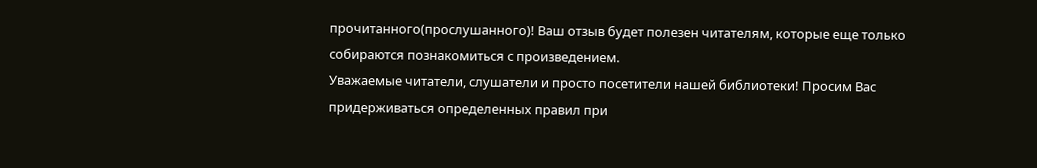прочитанного(прослушанного)! Ваш отзыв будет полезен читателям, которые еще только собираются познакомиться с произведением.
Уважаемые читатели, слушатели и просто посетители нашей библиотеки! Просим Вас придерживаться определенных правил при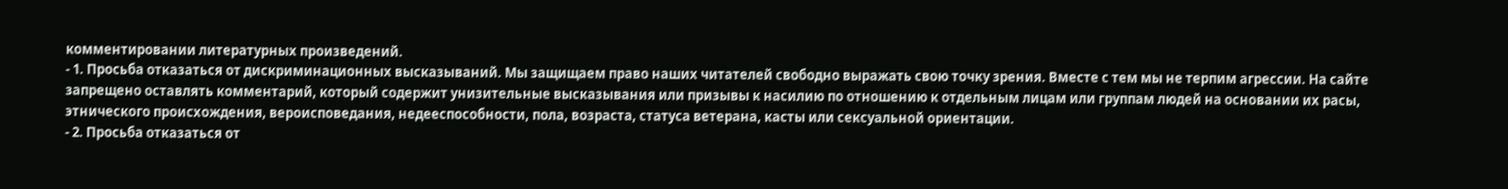комментировании литературных произведений.
- 1. Просьба отказаться от дискриминационных высказываний. Мы защищаем право наших читателей свободно выражать свою точку зрения. Вместе с тем мы не терпим агрессии. На сайте запрещено оставлять комментарий, который содержит унизительные высказывания или призывы к насилию по отношению к отдельным лицам или группам людей на основании их расы, этнического происхождения, вероисповедания, недееспособности, пола, возраста, статуса ветерана, касты или сексуальной ориентации.
- 2. Просьба отказаться от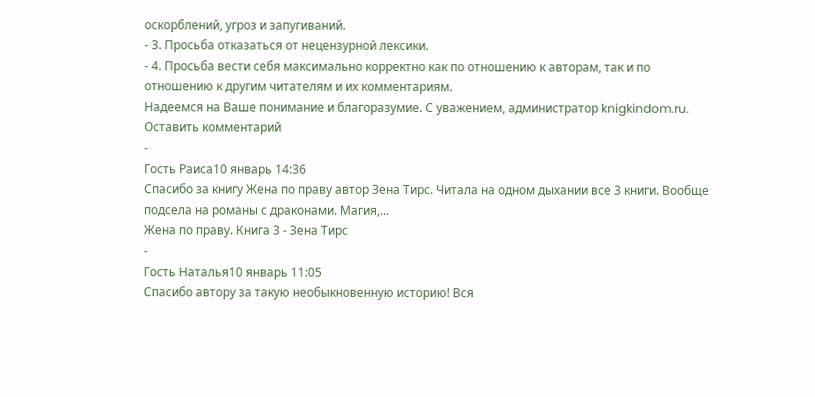оскорблений, угроз и запугиваний.
- 3. Просьба отказаться от нецензурной лексики.
- 4. Просьба вести себя максимально корректно как по отношению к авторам, так и по отношению к другим читателям и их комментариям.
Надеемся на Ваше понимание и благоразумие. С уважением, администратор knigkindom.ru.
Оставить комментарий
-
Гость Раиса10 январь 14:36
Спасибо за книгу Жена по праву автор Зена Тирс. Читала на одном дыхании все 3 книги. Вообще подсела на романы с драконами. Магия,...
Жена по праву. Книга 3 - Зена Тирс
-
Гость Наталья10 январь 11:05
Спасибо автору за такую необыкновенную историю! Вся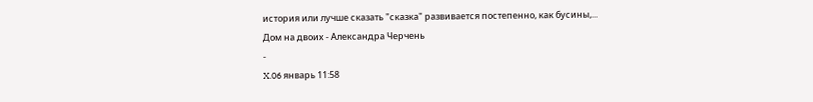история или лучше сказать "сказка" развивается постепенно, как бусины,...
Дом на двоих - Александра Черчень
-
X.06 январь 11:58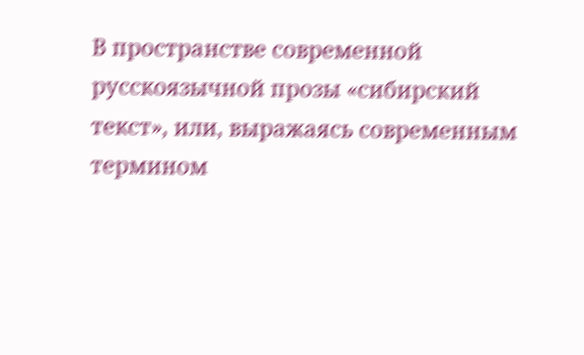В пространстве современной русскоязычной прозы «сибирский текст», или, выражаясь современным термином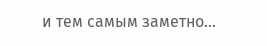и тем самым заметно...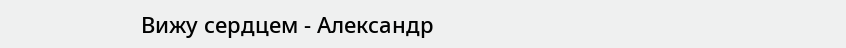Вижу сердцем - Александр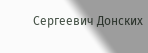Сергеевич Донских